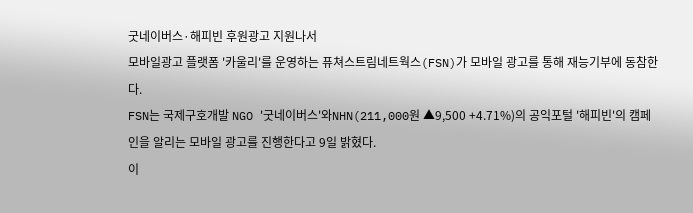굿네이버스·해피빈 후원광고 지원나서
모바일광고 플랫폼 '카울리'를 운영하는 퓨쳐스트림네트웍스(FSN)가 모바일 광고를 통해 재능기부에 동참한다.
FSN는 국제구호개발 NGO '굿네이버스'와NHN(211,000원 ▲9,500 +4.71%)의 공익포털 '해피빈'의 캠페인을 알리는 모바일 광고를 진행한다고 9일 밝혔다.
이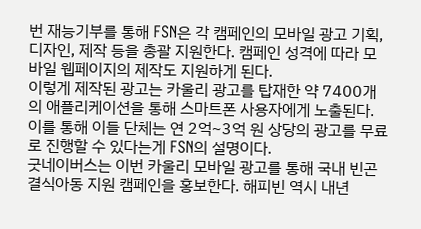번 재능기부를 통해 FSN은 각 캠페인의 모바일 광고 기획, 디자인, 제작 등을 총괄 지원한다. 캠페인 성격에 따라 모바일 웹페이지의 제작도 지원하게 된다.
이렇게 제작된 광고는 카울리 광고를 탑재한 약 7400개의 애플리케이션을 통해 스마트폰 사용자에게 노출된다. 이를 통해 이들 단체는 연 2억~3억 원 상당의 광고를 무료로 진행할 수 있다는게 FSN의 설명이다.
굿네이버스는 이번 카울리 모바일 광고를 통해 국내 빈곤결식아동 지원 캠페인을 홍보한다. 해피빈 역시 내년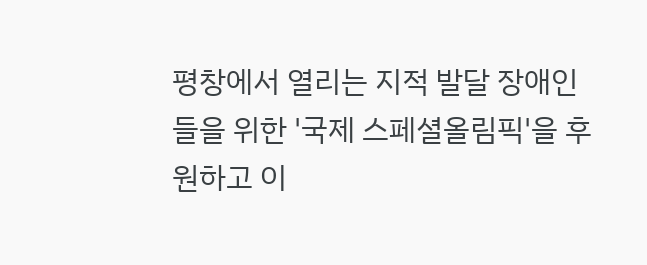평창에서 열리는 지적 발달 장애인들을 위한 '국제 스페셜올림픽'을 후원하고 이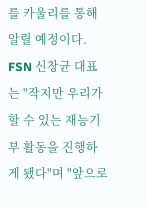를 카울리를 통해 알릴 예정이다.
FSN 신창균 대표는 "작지만 우리가 할 수 있는 재능기부 활동을 진행하게 됐다"며 "앞으로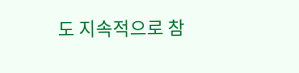도 지속적으로 참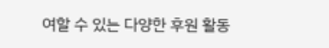여할 수 있는 다양한 후원 활동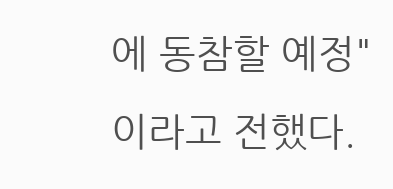에 동참할 예정"이라고 전했다.